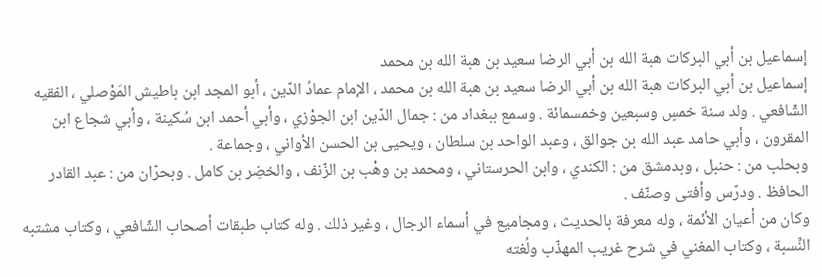إسماعيل بن أبي البركات هبة الله بن أبي الرضا سعيد بن هبة الله بن محمد
إسماعيل بن أبي البركات هبة الله بن أبي الرضا سعيد بن هبة الله بن محمد ، الإمام عمادُ الدّين ، أبو المجد ابن باطيش المَوْصلي ، الفقيه الشّافعي . ولد سنة خمسٍ وسبعين وخمسمائة . وسمع ببغداد من : جمال الدّين ابن الجوْزي ، وأبي أحمد ابن سُكينة ، وأبي شجاع ابن المقرون ، وأبي حامد عبد الله بن جوالق ، وعبد الواحد بن سلطان ، ويحيى بن الحسن الأواني ، وجماعة .
وبحلب من : حنبل ، وبدمشق من : الكندي ، وابن الحرستاني ، ومحمد بن وهْب بن الزّنف ، والخضِر بن كامل . وبحرّان من : عبد القادر الحافظ . ودرّس وأفتى وصنّف .
وكان من أعيان الأئمة ، وله معرفة بالحديث ، ومجاميع في أسماء الرجال ، وغير ذلك . وله كتاب طبقات أصحاب الشّافعي ، وكتاب مشتبه النِّسبة ، وكتاب المغني في شرح غريب المهذّب ولُغته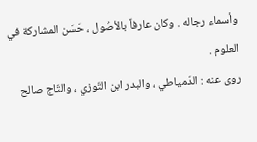وأسماء رجاله . وكان عارفاً بالأصُول ، حَسَن المشاركة في العلوم .
روى عنه : الدّمياطي ، والبدر ابن التّوزي ، والتّاج صالح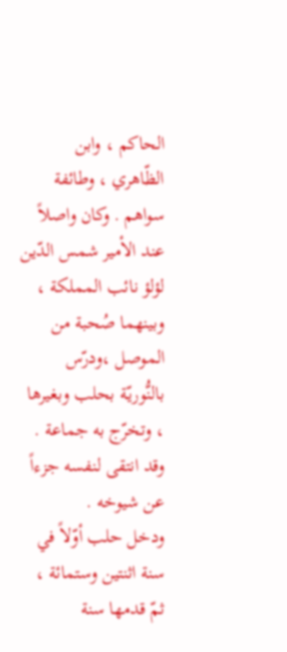الحاكم ، وابن الظّاهري ، وطائفة سواهم . وكان واصلاً عند الأمير شمس الدّين لؤلؤ نائب المملكة ، وبينهما صُحبة من الموصل ،ودرّس بالنُّوريّة بحلب وبغيرها ، وتخرّج به جماعة . وقد انتقى لنفسه جزءاً عن شيوخه .
ودخل حلب أوّلاً في سنة اثنتين وستمائة ، ثمّ قدمها سنة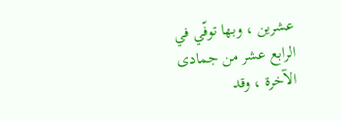عشرين ، وبها توفّي في الرابع عشر من جمادى الآخرة ، وقد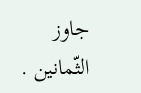جاوز الثّمانين .